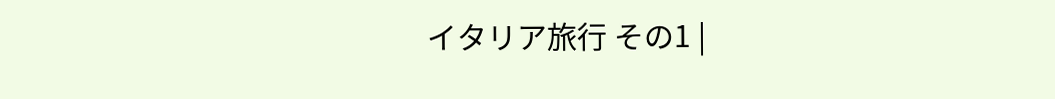イタリア旅行 その1 |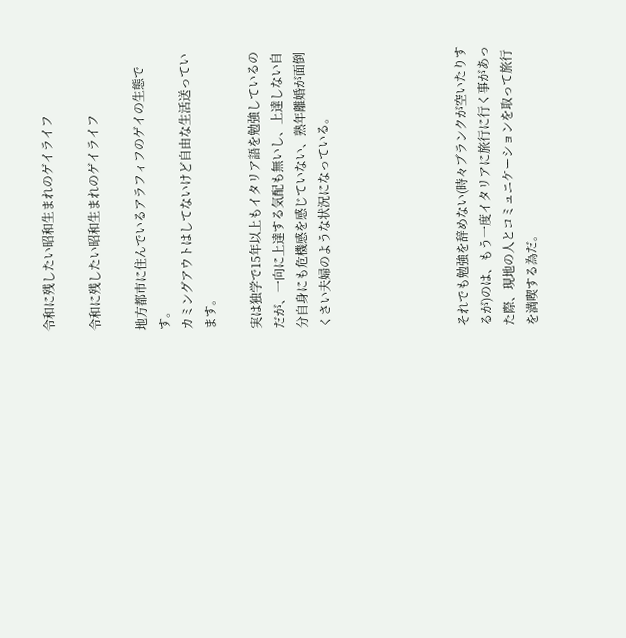令和に残したい昭和生まれのゲイライフ

令和に残したい昭和生まれのゲイライフ

地方都市に住んでいるアラフィフのゲイの生態です。
カミングアウトはしてないけど自由な生活送っています。

実は独学で15年以上もイタリア語を勉強しているのだが、一向に上達する気配も無いし、上達しない自分自身にも危機感を感じていない、熟年離婚が面倒くさい夫婦のような状況になっている。





それでも勉強を辞めない(時々ブランクが空いたりするが)のは、もう一度イタリアに旅行に行く事があった際、現地の人とコミュニケーションを取って旅行を満喫する為だ。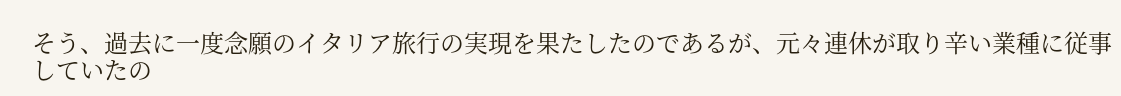そう、過去に一度念願のイタリア旅行の実現を果たしたのであるが、元々連休が取り辛い業種に従事していたの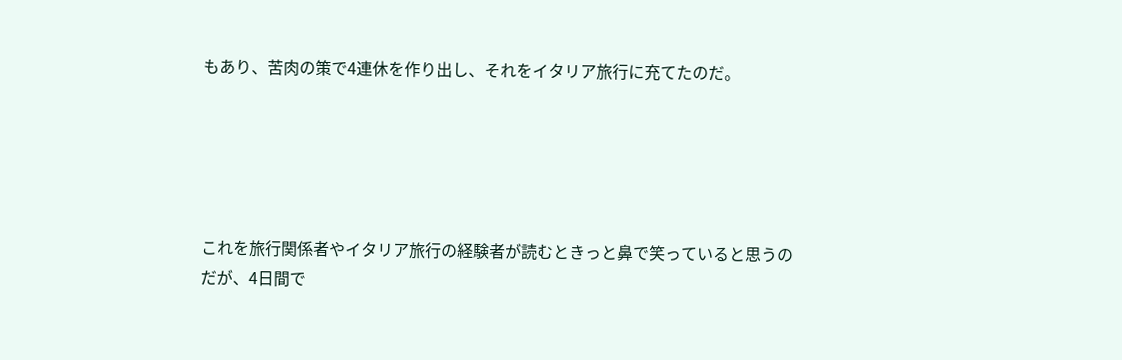もあり、苦肉の策で4連休を作り出し、それをイタリア旅行に充てたのだ。





これを旅行関係者やイタリア旅行の経験者が読むときっと鼻で笑っていると思うのだが、4日間で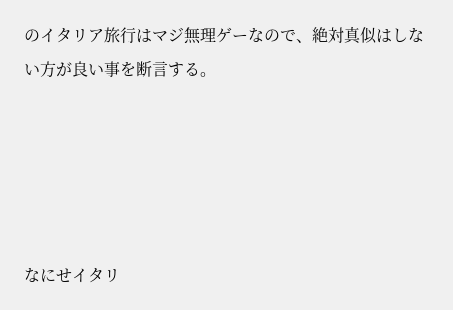のイタリア旅行はマジ無理ゲーなので、絶対真似はしない方が良い事を断言する。





なにせイタリ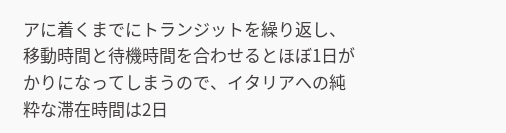アに着くまでにトランジットを繰り返し、移動時間と待機時間を合わせるとほぼ1日がかりになってしまうので、イタリアへの純粋な滞在時間は2日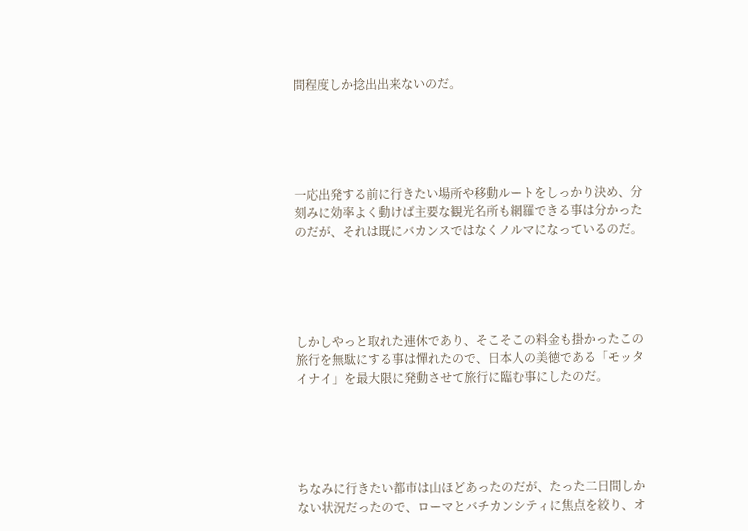間程度しか捻出出来ないのだ。





一応出発する前に行きたい場所や移動ルートをしっかり決め、分刻みに効率よく動けば主要な観光名所も網羅できる事は分かったのだが、それは既にバカンスではなくノルマになっているのだ。





しかしやっと取れた連休であり、そこそこの料金も掛かったこの旅行を無駄にする事は憚れたので、日本人の美徳である「モッタイナイ」を最大限に発動させて旅行に臨む事にしたのだ。





ちなみに行きたい都市は山ほどあったのだが、たった二日間しかない状況だったので、ローマとバチカンシティに焦点を絞り、オ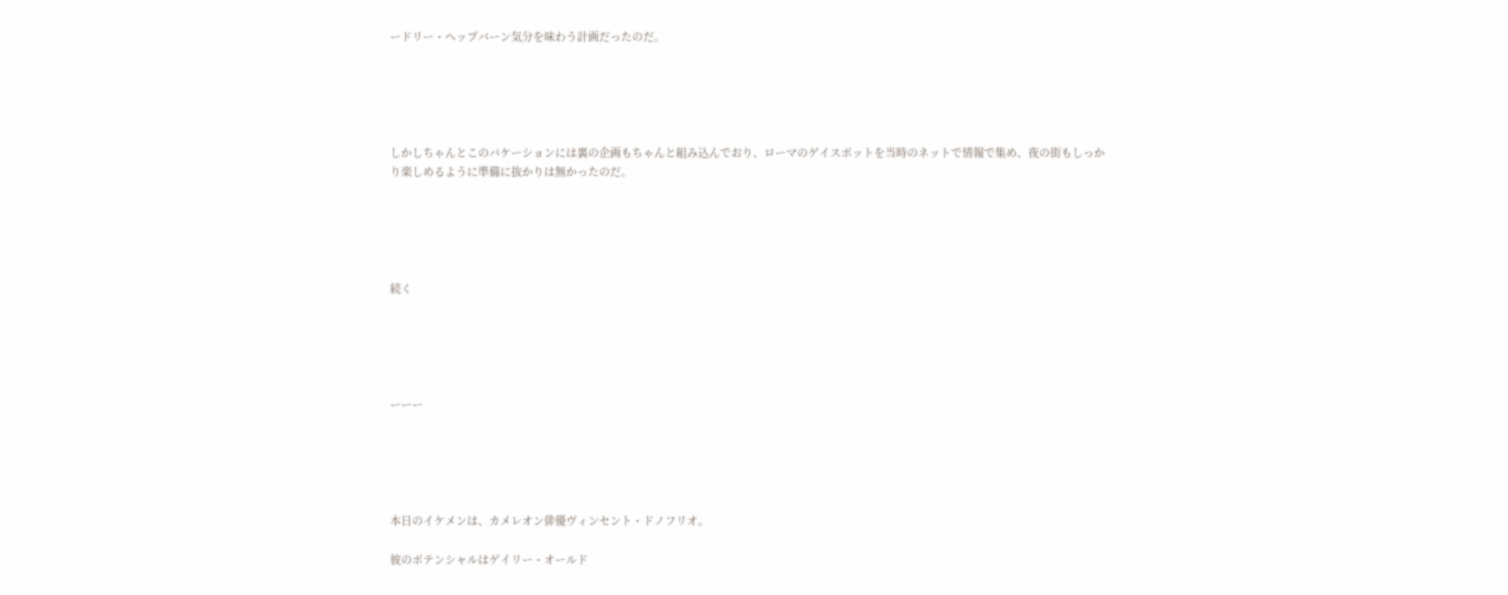ードリー・ヘップバーン気分を味わう計画だったのだ。





しかしちゃんとこのバケーションには裏の企画もちゃんと組み込んでおり、ローマのゲイスポットを当時のネットで情報で集め、夜の街もしっかり楽しめるように準備に抜かりは無かったのだ。





続く





ーーー





本日のイケメンは、カメレオン俳優ヴィンセント・ドノフリオ。

彼のポテンシャルはゲイリー・オールド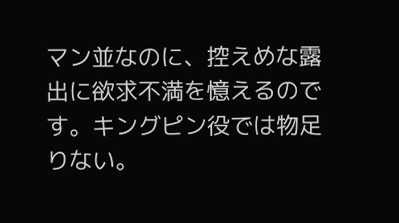マン並なのに、控えめな露出に欲求不満を憶えるのです。キングピン役では物足りない。